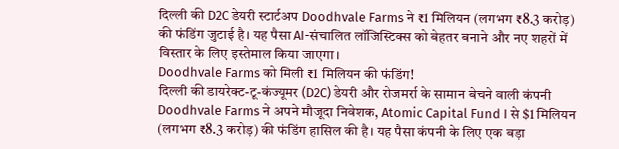दिल्ली की D2C डेयरी स्टार्टअप Doodhvale Farms ने ₹1 मिलियन (लगभग ₹8.3 करोड़) की फंडिंग जुटाई है। यह पैसा AI-संचालित लॉजिस्टिक्स को बेहतर बनाने और नए शहरों में विस्तार के लिए इस्तेमाल किया जाएगा।
Doodhvale Farms को मिली ₹1 मिलियन की फंडिंग!
दिल्ली की डायरेक्ट-टू-कंज्यूमर (D2C) डेयरी और रोजमर्रा के सामान बेचने वाली कंपनी Doodhvale Farms ने अपने मौजूदा निवेशक, Atomic Capital Fund I से $1 मिलियन (लगभग ₹8.3 करोड़) की फंडिंग हासिल की है। यह पैसा कंपनी के लिए एक बड़ा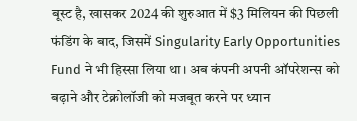बूस्ट है, खासकर 2024 की शुरुआत में $3 मिलियन की पिछली फंडिंग के बाद, जिसमें Singularity Early Opportunities Fund ने भी हिस्सा लिया था। अब कंपनी अपनी ऑपरेशन्स को बढ़ाने और टेक्नोलॉजी को मजबूत करने पर ध्यान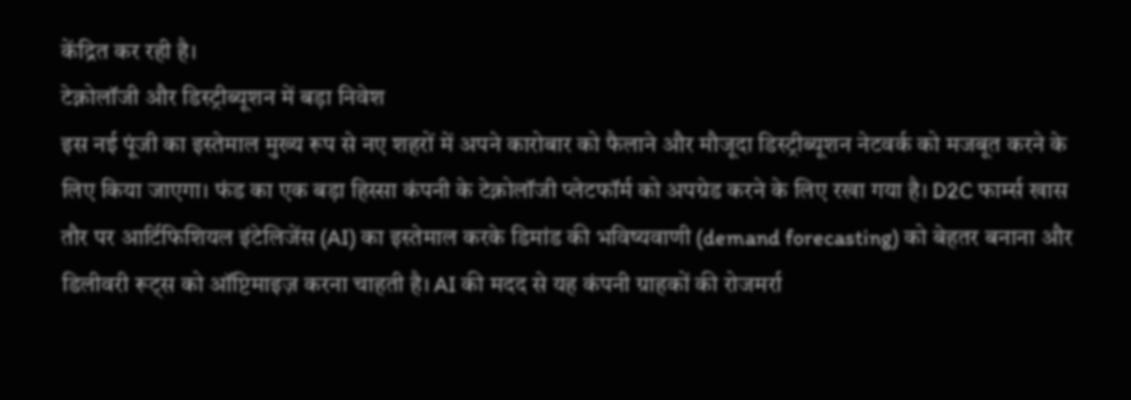केंद्रित कर रही है।
टेक्नोलॉजी और डिस्ट्रीब्यूशन में बड़ा निवेश
इस नई पूंजी का इस्तेमाल मुख्य रूप से नए शहरों में अपने कारोबार को फैलाने और मौजूदा डिस्ट्रीब्यूशन नेटवर्क को मजबूत करने के लिए किया जाएगा। फंड का एक बड़ा हिस्सा कंपनी के टेक्नोलॉजी प्लेटफॉर्म को अपग्रेड करने के लिए रखा गया है। D2C फार्म्स खास तौर पर आर्टिफिशियल इंटेलिजेंस (AI) का इस्तेमाल करके डिमांड की भविष्यवाणी (demand forecasting) को बेहतर बनाना और डिलीवरी रूट्स को ऑप्टिमाइज़ करना चाहती है। AI की मदद से यह कंपनी ग्राहकों की रोजमर्रा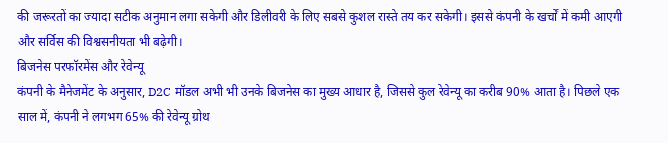की जरूरतों का ज्यादा सटीक अनुमान लगा सकेगी और डिलीवरी के लिए सबसे कुशल रास्ते तय कर सकेगी। इससे कंपनी के खर्चों में कमी आएगी और सर्विस की विश्वसनीयता भी बढ़ेगी।
बिजनेस परफॉरमेंस और रेवेन्यू
कंपनी के मैनेजमेंट के अनुसार, D2C मॉडल अभी भी उनके बिजनेस का मुख्य आधार है, जिससे कुल रेवेन्यू का करीब 90% आता है। पिछले एक साल में, कंपनी ने लगभग 65% की रेवेन्यू ग्रोथ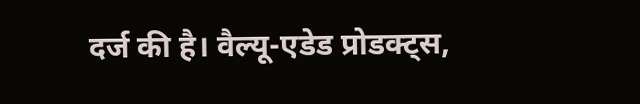दर्ज की है। वैल्यू-एडेड प्रोडक्ट्स,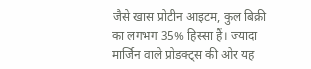जैसे खास प्रोटीन आइटम, कुल बिक्री का लगभग 35% हिस्सा हैं। ज्यादा मार्जिन वाले प्रोडक्ट्स की ओर यह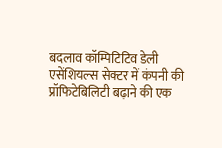बदलाव कॉम्पिटिटिव डेली एसेंशियल्स सेक्टर में कंपनी की प्रॉफिटेबिलिटी बढ़ाने की एक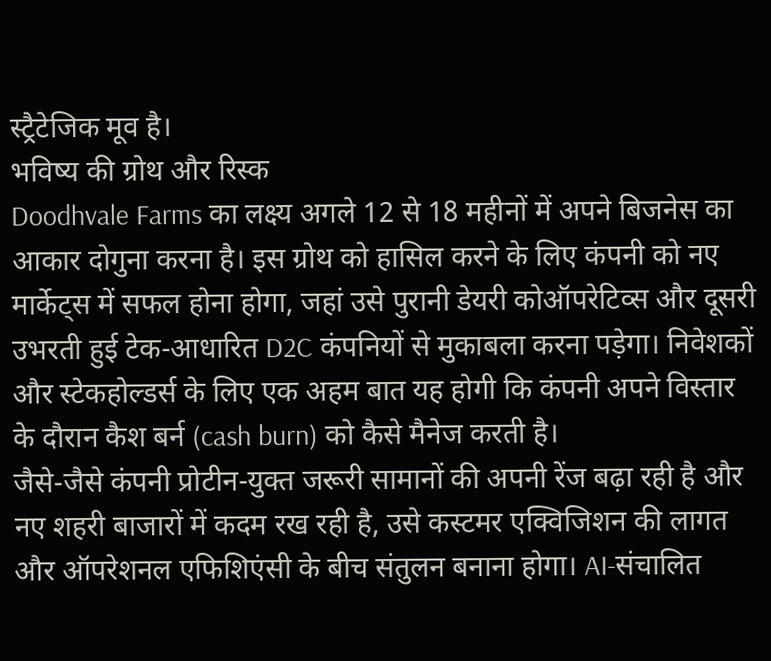स्ट्रैटेजिक मूव है।
भविष्य की ग्रोथ और रिस्क
Doodhvale Farms का लक्ष्य अगले 12 से 18 महीनों में अपने बिजनेस का आकार दोगुना करना है। इस ग्रोथ को हासिल करने के लिए कंपनी को नए मार्केट्स में सफल होना होगा, जहां उसे पुरानी डेयरी कोऑपरेटिव्स और दूसरी उभरती हुई टेक-आधारित D2C कंपनियों से मुकाबला करना पड़ेगा। निवेशकों और स्टेकहोल्डर्स के लिए एक अहम बात यह होगी कि कंपनी अपने विस्तार के दौरान कैश बर्न (cash burn) को कैसे मैनेज करती है।
जैसे-जैसे कंपनी प्रोटीन-युक्त जरूरी सामानों की अपनी रेंज बढ़ा रही है और नए शहरी बाजारों में कदम रख रही है, उसे कस्टमर एक्विजिशन की लागत और ऑपरेशनल एफिशिएंसी के बीच संतुलन बनाना होगा। AI-संचालित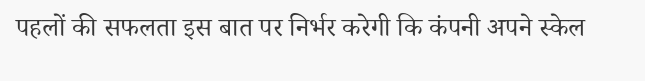पहलों की सफलता इस बात पर निर्भर करेगी कि कंपनी अपने स्केल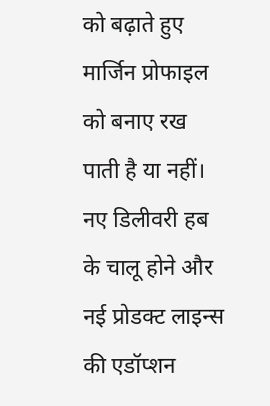को बढ़ाते हुए मार्जिन प्रोफाइल को बनाए रख पाती है या नहीं। नए डिलीवरी हब के चालू होने और नई प्रोडक्ट लाइन्स की एडॉप्शन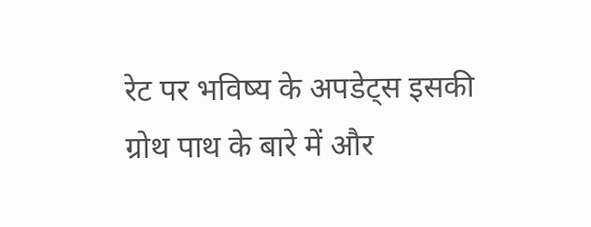रेट पर भविष्य के अपडेट्स इसकी ग्रोथ पाथ के बारे में और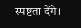स्पष्टता देंगे।